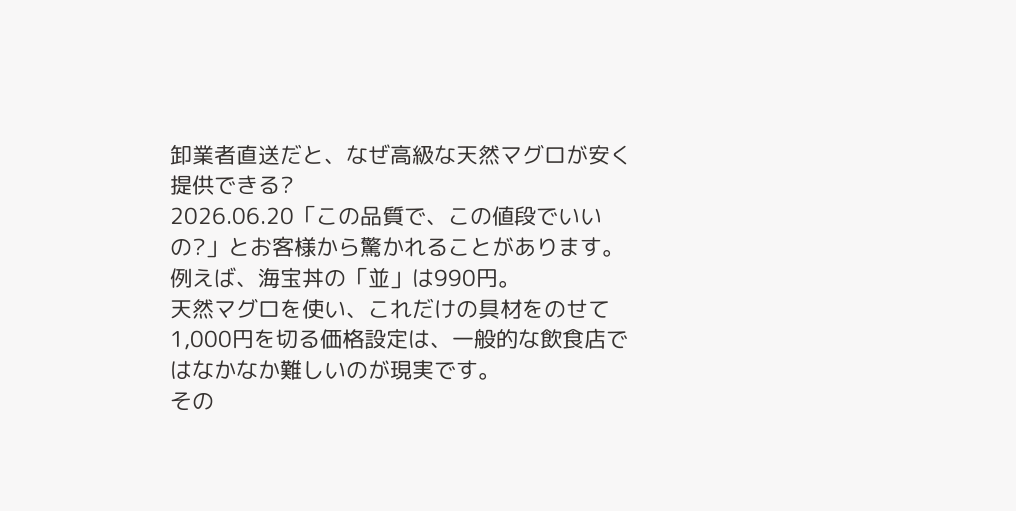卸業者直送だと、なぜ高級な天然マグロが安く提供できる?
2026.06.20「この品質で、この値段でいいの?」とお客様から驚かれることがあります。
例えば、海宝丼の「並」は990円。
天然マグロを使い、これだけの具材をのせて1,000円を切る価格設定は、一般的な飲食店ではなかなか難しいのが現実です。
その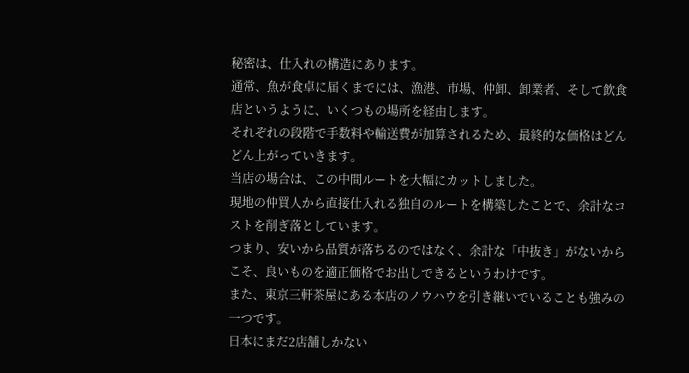秘密は、仕入れの構造にあります。
通常、魚が食卓に届くまでには、漁港、市場、仲卸、卸業者、そして飲食店というように、いくつもの場所を経由します。
それぞれの段階で手数料や輸送費が加算されるため、最終的な価格はどんどん上がっていきます。
当店の場合は、この中間ルートを大幅にカットしました。
現地の仲買人から直接仕入れる独自のルートを構築したことで、余計なコストを削ぎ落としています。
つまり、安いから品質が落ちるのではなく、余計な「中抜き」がないからこそ、良いものを適正価格でお出しできるというわけです。
また、東京三軒茶屋にある本店のノウハウを引き継いでいることも強みの一つです。
日本にまだ2店舗しかない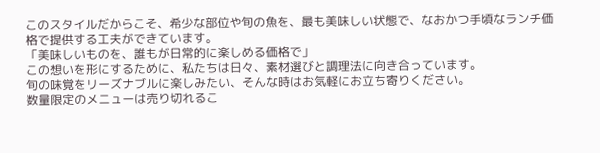このスタイルだからこそ、希少な部位や旬の魚を、最も美味しい状態で、なおかつ手頃なランチ価格で提供する工夫ができています。
「美味しいものを、誰もが日常的に楽しめる価格で」
この想いを形にするために、私たちは日々、素材選びと調理法に向き合っています。
旬の味覚をリーズナブルに楽しみたい、そんな時はお気軽にお立ち寄りください。
数量限定のメニューは売り切れるこ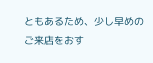ともあるため、少し早めのご来店をおす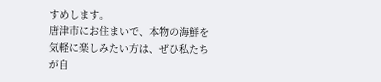すめします。
唐津市にお住まいで、本物の海鮮を気軽に楽しみたい方は、ぜひ私たちが自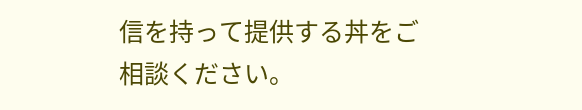信を持って提供する丼をご相談ください。